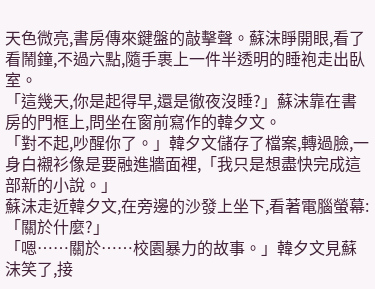天色微亮,書房傳來鍵盤的敲擊聲。蘇沫睜開眼,看了看鬧鐘,不過六點,隨手裹上一件半透明的睡袍走出臥室。
「這幾天,你是起得早,還是徹夜沒睡?」蘇沫靠在書房的門框上,問坐在窗前寫作的韓夕文。
「對不起,吵醒你了。」韓夕文儲存了檔案,轉過臉,一身白襯衫像是要融進牆面裡,「我只是想盡快完成這部新的小說。」
蘇沫走近韓夕文,在旁邊的沙發上坐下,看著電腦螢幕:「關於什麼?」
「嗯……關於……校園暴力的故事。」韓夕文見蘇沫笑了,接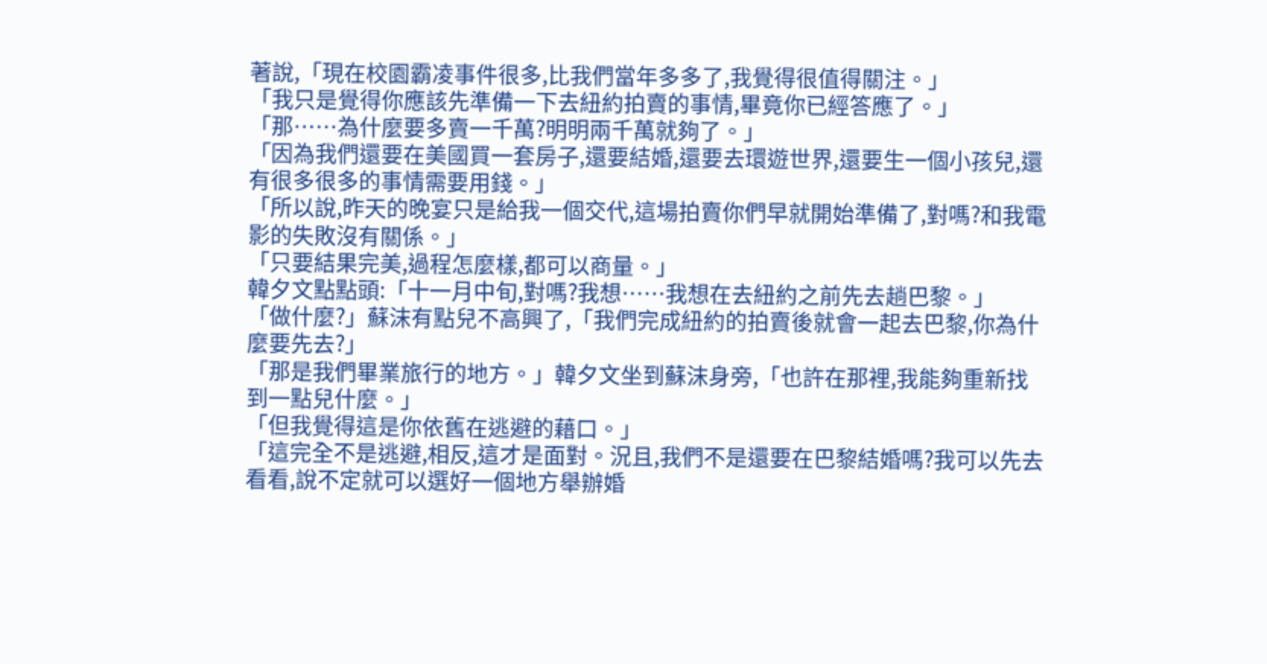著說,「現在校園霸凌事件很多,比我們當年多多了,我覺得很值得關注。」
「我只是覺得你應該先準備一下去紐約拍賣的事情,畢竟你已經答應了。」
「那……為什麼要多賣一千萬?明明兩千萬就夠了。」
「因為我們還要在美國買一套房子,還要結婚,還要去環遊世界,還要生一個小孩兒,還有很多很多的事情需要用錢。」
「所以說,昨天的晚宴只是給我一個交代,這場拍賣你們早就開始準備了,對嗎?和我電影的失敗沒有關係。」
「只要結果完美,過程怎麼樣,都可以商量。」
韓夕文點點頭:「十一月中旬,對嗎?我想……我想在去紐約之前先去趟巴黎。」
「做什麼?」蘇沫有點兒不高興了,「我們完成紐約的拍賣後就會一起去巴黎,你為什麼要先去?」
「那是我們畢業旅行的地方。」韓夕文坐到蘇沫身旁,「也許在那裡,我能夠重新找到一點兒什麼。」
「但我覺得這是你依舊在逃避的藉口。」
「這完全不是逃避,相反,這才是面對。況且,我們不是還要在巴黎結婚嗎?我可以先去看看,說不定就可以選好一個地方舉辦婚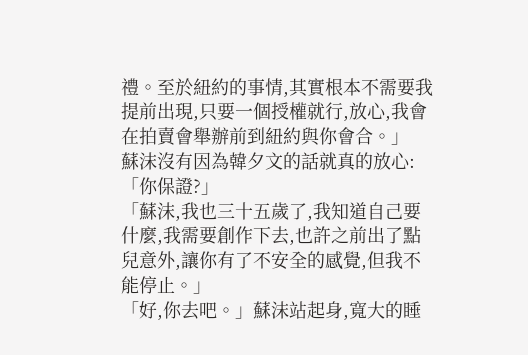禮。至於紐約的事情,其實根本不需要我提前出現,只要一個授權就行,放心,我會在拍賣會舉辦前到紐約與你會合。」
蘇沫沒有因為韓夕文的話就真的放心:「你保證?」
「蘇沫,我也三十五歲了,我知道自己要什麼,我需要創作下去,也許之前出了點兒意外,讓你有了不安全的感覺,但我不能停止。」
「好,你去吧。」蘇沫站起身,寬大的睡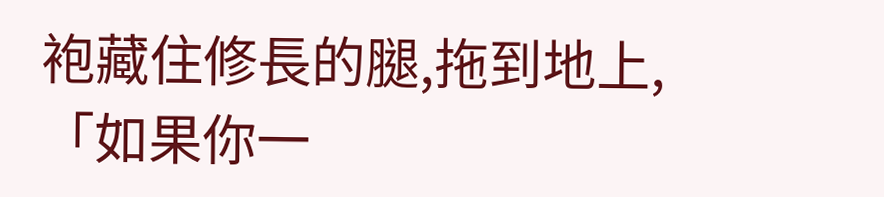袍藏住修長的腿,拖到地上,「如果你一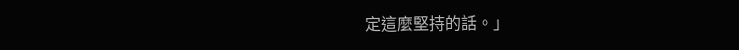定這麼堅持的話。」